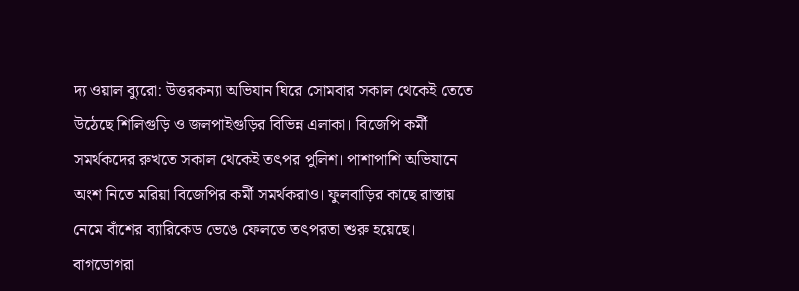দ্য ওয়াল ব্যুরো: উত্তরকন্যা অভিযান ঘিরে সোমবার সকাল থেকেই তেতে উঠেছে শিলিগুড়ি ও জলপাইগুড়ির বিভিন্ন এলাকা। বিজেপি কর্মী সমর্থকদের রুখতে সকাল থেকেই তৎপর পুলিশ। পাশাপাশি অভিযানে অংশ নিতে মরিয়া বিজেপির কর্মী সমর্থকরাও। ফুলবাড়ির কাছে রাস্তায় নেমে বাঁশের ব্যারিকেড ভেঙে ফেলতে তৎপরতা শুরু হয়েছে।
বাগডোগরা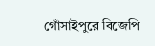গোঁসাইপুরে বিজেপি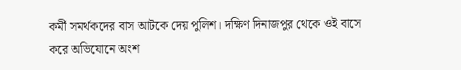কর্মী সমর্থকদের বাস আটকে দেয় পুলিশ। দক্ষিণ দিনাজপুর থেকে ওই বাসে করে অভিযোনে অংশ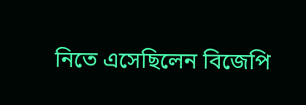নিতে এসেছিলেন বিজেপি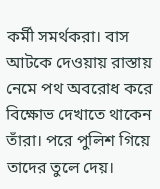কর্মী সমর্থকরা। বাস আটকে দেওয়ায় রাস্তায় নেমে পথ অবরোধ করে বিক্ষোভ দেখাতে থাকেন তাঁরা। পরে পুলিশ গিয়ে তাদের তুলে দেয়।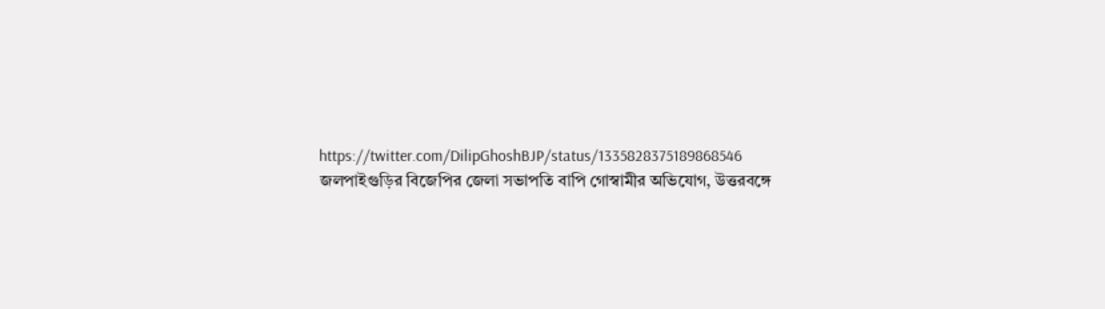https://twitter.com/DilipGhoshBJP/status/1335828375189868546
জলপাইগুড়ির বিজেপির জেলা সভাপতি বাপি গোস্বামীর অভিযোগ, উত্তরবঙ্গে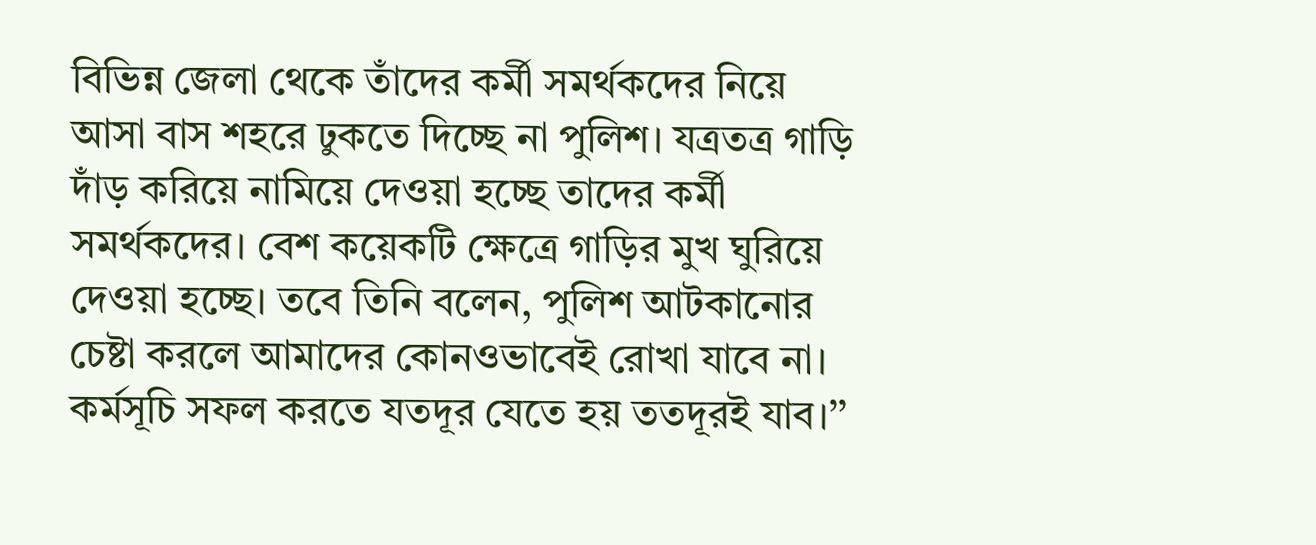বিভিন্ন জেলা থেকে তাঁদের কর্মী সমর্থকদের নিয়ে আসা বাস শহরে ঢুকতে দিচ্ছে না পুলিশ। যত্রতত্র গাড়ি দাঁড় করিয়ে নামিয়ে দেওয়া হচ্ছে তাদের কর্মী সমর্থকদের। বেশ কয়েকটি ক্ষেত্রে গাড়ির মুখ ঘুরিয়ে দেওয়া হচ্ছে। তবে তিনি বলেন, পুলিশ আটকানোর চেষ্টা করলে আমাদের কোনওভাবেই রোখা যাবে না। কর্মসূচি সফল করতে যতদূর যেতে হয় ততদূরই যাব।’’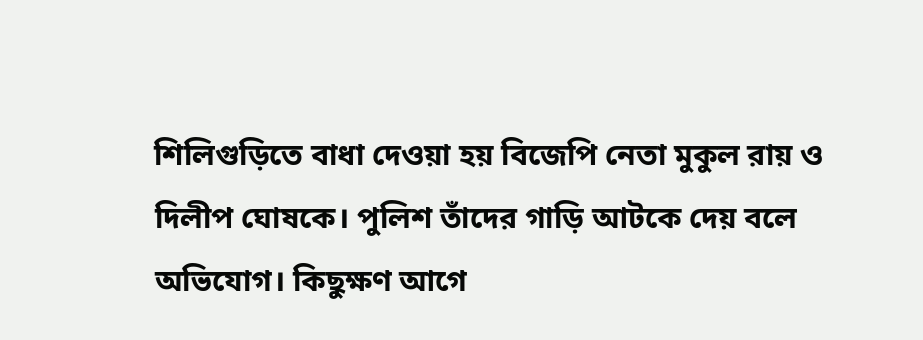শিলিগুড়িতে বাধা দেওয়া হয় বিজেপি নেতা মুকুল রায় ও দিলীপ ঘোষকে। পুলিশ তাঁদের গাড়ি আটকে দেয় বলে অভিযোগ। কিছুক্ষণ আগে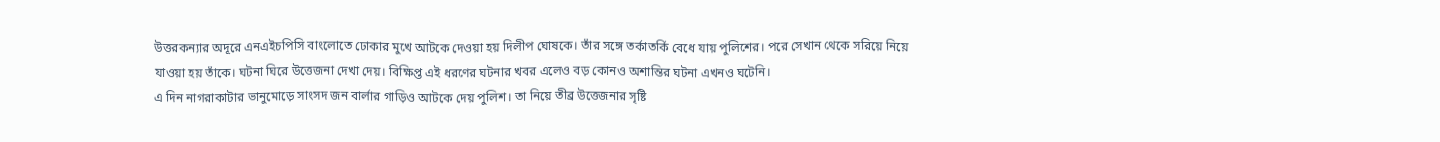উত্তরকন্যার অদূরে এনএইচপিসি বাংলোতে ঢোকার মুখে আটকে দেওয়া হয় দিলীপ ঘোষকে। তাঁর সঙ্গে তর্কাতর্কি বেধে যায় পুলিশের। পরে সেখান থেকে সরিয়ে নিয়ে যাওয়া হয় তাঁকে। ঘটনা ঘিরে উত্তেজনা দেখা দেয়। বিক্ষিপ্ত এই ধরণের ঘটনার খবর এলেও বড় কোনও অশান্তির ঘটনা এখনও ঘটেনি।
এ দিন নাগরাকাটার ভানুমোড়ে সাংসদ জন বার্লার গাড়িও আটকে দেয় পুলিশ। তা নিয়ে তীব্র উত্তেজনার সৃষ্টি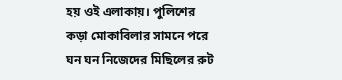হয় ওই এলাকায়। পুলিশের কড়া মোকাবিলার সামনে পরে ঘন ঘন নিজেদের মিছিলের রুট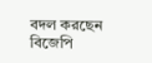বদল করছেন বিজেপি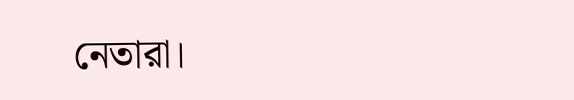নেতারা।